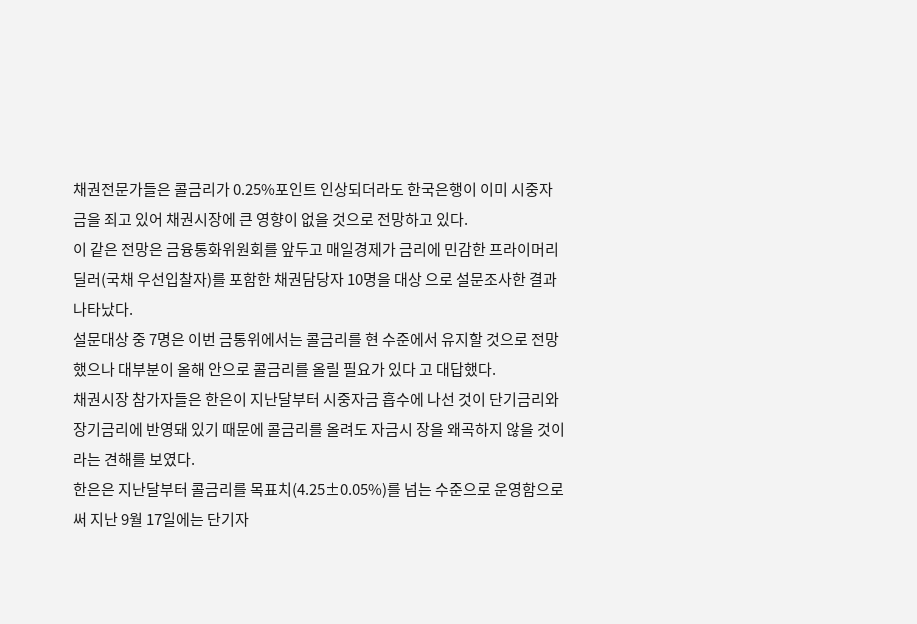채권전문가들은 콜금리가 0.25%포인트 인상되더라도 한국은행이 이미 시중자금을 죄고 있어 채권시장에 큰 영향이 없을 것으로 전망하고 있다.
이 같은 전망은 금융통화위원회를 앞두고 매일경제가 금리에 민감한 프라이머리 딜러(국채 우선입찰자)를 포함한 채권담당자 10명을 대상 으로 설문조사한 결과 나타났다.
설문대상 중 7명은 이번 금통위에서는 콜금리를 현 수준에서 유지할 것으로 전망했으나 대부분이 올해 안으로 콜금리를 올릴 필요가 있다 고 대답했다.
채권시장 참가자들은 한은이 지난달부터 시중자금 흡수에 나선 것이 단기금리와 장기금리에 반영돼 있기 때문에 콜금리를 올려도 자금시 장을 왜곡하지 않을 것이라는 견해를 보였다.
한은은 지난달부터 콜금리를 목표치(4.25±0.05%)를 넘는 수준으로 운영함으로써 지난 9월 17일에는 단기자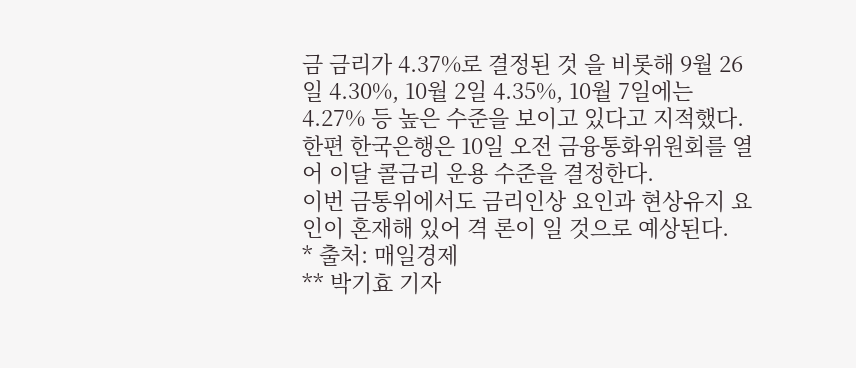금 금리가 4.37%로 결정된 것 을 비롯해 9월 26일 4.30%, 10월 2일 4.35%, 10월 7일에는 4.27% 등 높은 수준을 보이고 있다고 지적했다.
한편 한국은행은 10일 오전 금융통화위원회를 열어 이달 콜금리 운용 수준을 결정한다.
이번 금통위에서도 금리인상 요인과 현상유지 요인이 혼재해 있어 격 론이 일 것으로 예상된다.
* 출처: 매일경제
** 박기효 기자